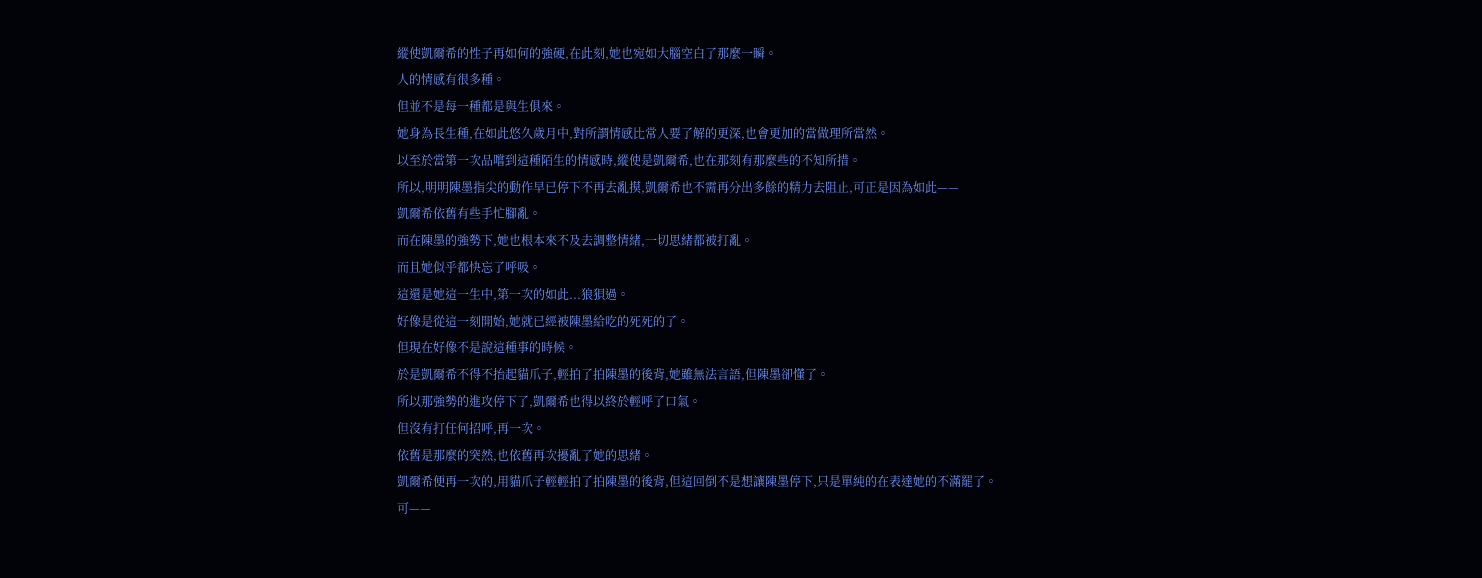縱使凱爾希的性子再如何的強硬,在此刻,她也宛如大腦空白了那麼一瞬。
人的情感有很多種。
但並不是每一種都是與生俱來。
她身為長生種,在如此悠久歲月中,對所謂情感比常人要了解的更深,也會更加的當做理所當然。
以至於當第一次品嚐到這種陌生的情感時,縱使是凱爾希,也在那刻有那麼些的不知所措。
所以,明明陳墨指尖的動作早已停下不再去亂摸,凱爾希也不需再分出多餘的精力去阻止,可正是因為如此——
凱爾希依舊有些手忙腳亂。
而在陳墨的強勢下,她也根本來不及去調整情緒,一切思緒都被打亂。
而且她似乎都快忘了呼吸。
這還是她這一生中,第一次的如此...狼狽過。
好像是從這一刻開始,她就已經被陳墨給吃的死死的了。
但現在好像不是說這種事的時候。
於是凱爾希不得不抬起貓爪子,輕拍了拍陳墨的後背,她雖無法言語,但陳墨卻懂了。
所以那強勢的進攻停下了,凱爾希也得以終於輕呼了口氣。
但沒有打任何招呼,再一次。
依舊是那麼的突然,也依舊再次擾亂了她的思緒。
凱爾希便再一次的,用貓爪子輕輕拍了拍陳墨的後背,但這回倒不是想讓陳墨停下,只是單純的在表達她的不滿罷了。
可——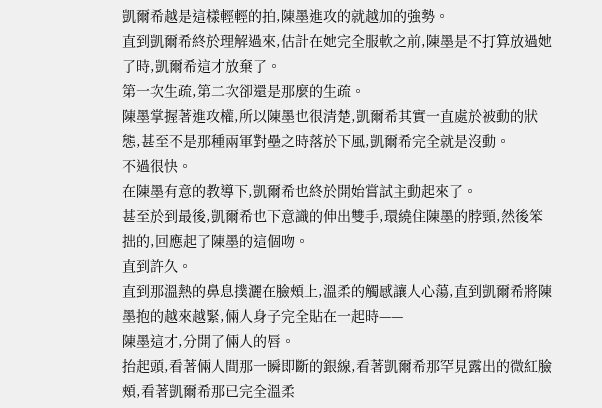凱爾希越是這樣輕輕的拍,陳墨進攻的就越加的強勢。
直到凱爾希終於理解過來,估計在她完全服軟之前,陳墨是不打算放過她了時,凱爾希這才放棄了。
第一次生疏,第二次卻還是那麼的生疏。
陳墨掌握著進攻權,所以陳墨也很清楚,凱爾希其實一直處於被動的狀態,甚至不是那種兩軍對壘之時落於下風,凱爾希完全就是沒動。
不過很快。
在陳墨有意的教導下,凱爾希也終於開始嘗試主動起來了。
甚至於到最後,凱爾希也下意識的伸出雙手,環繞住陳墨的脖頸,然後笨拙的,回應起了陳墨的這個吻。
直到許久。
直到那溫熱的鼻息撲灑在臉頰上,溫柔的觸感讓人心蕩,直到凱爾希將陳墨抱的越來越緊,倆人身子完全貼在一起時——
陳墨這才,分開了倆人的唇。
抬起頭,看著倆人間那一瞬即斷的銀線,看著凱爾希那罕見露出的微紅臉頰,看著凱爾希那已完全溫柔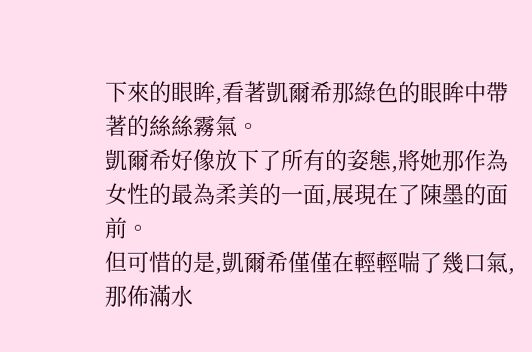下來的眼眸,看著凱爾希那綠色的眼眸中帶著的絲絲霧氣。
凱爾希好像放下了所有的姿態,將她那作為女性的最為柔美的一面,展現在了陳墨的面前。
但可惜的是,凱爾希僅僅在輕輕喘了幾口氣,那佈滿水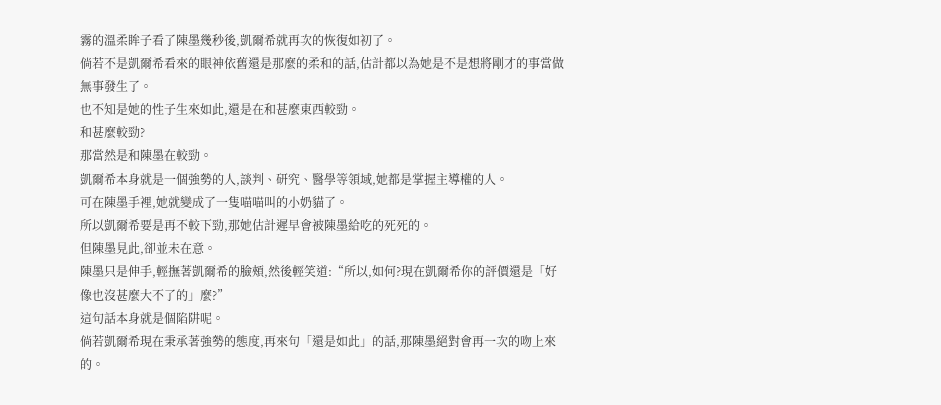霧的溫柔眸子看了陳墨幾秒後,凱爾希就再次的恢復如初了。
倘若不是凱爾希看來的眼神依舊還是那麼的柔和的話,估計都以為她是不是想將剛才的事當做無事發生了。
也不知是她的性子生來如此,還是在和甚麼東西較勁。
和甚麼較勁?
那當然是和陳墨在較勁。
凱爾希本身就是一個強勢的人,談判、研究、醫學等領域,她都是掌握主導權的人。
可在陳墨手裡,她就變成了一隻喵喵叫的小奶貓了。
所以凱爾希要是再不較下勁,那她估計遲早會被陳墨給吃的死死的。
但陳墨見此,卻並未在意。
陳墨只是伸手,輕撫著凱爾希的臉頰,然後輕笑道:“所以,如何?現在凱爾希你的評價還是「好像也沒甚麼大不了的」麼?”
這句話本身就是個陷阱呢。
倘若凱爾希現在秉承著強勢的態度,再來句「還是如此」的話,那陳墨絕對會再一次的吻上來的。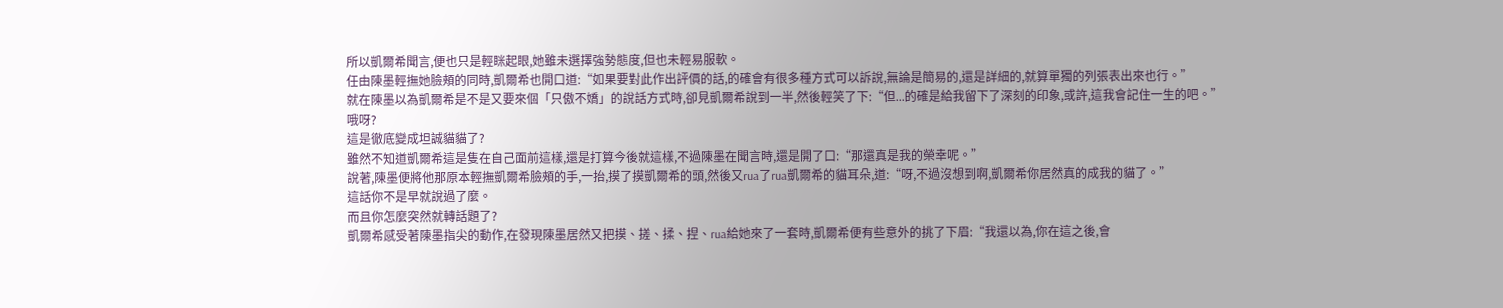所以凱爾希聞言,便也只是輕眯起眼,她雖未選擇強勢態度,但也未輕易服軟。
任由陳墨輕撫她臉頰的同時,凱爾希也開口道:“如果要對此作出評價的話,的確會有很多種方式可以訴說,無論是簡易的,還是詳細的,就算單獨的列張表出來也行。”
就在陳墨以為凱爾希是不是又要來個「只傲不嬌」的說話方式時,卻見凱爾希說到一半,然後輕笑了下:“但...的確是給我留下了深刻的印象,或許,這我會記住一生的吧。”
哦呀?
這是徹底變成坦誠貓貓了?
雖然不知道凱爾希這是隻在自己面前這樣,還是打算今後就這樣,不過陳墨在聞言時,還是開了口:“那還真是我的榮幸呢。”
說著,陳墨便將他那原本輕撫凱爾希臉頰的手,一抬,摸了摸凱爾希的頭,然後又rua了rua凱爾希的貓耳朵,道:“呀,不過沒想到啊,凱爾希你居然真的成我的貓了。”
這話你不是早就說過了麼。
而且你怎麼突然就轉話題了?
凱爾希感受著陳墨指尖的動作,在發現陳墨居然又把摸、搓、揉、捏、rua給她來了一套時,凱爾希便有些意外的挑了下眉:“我還以為,你在這之後,會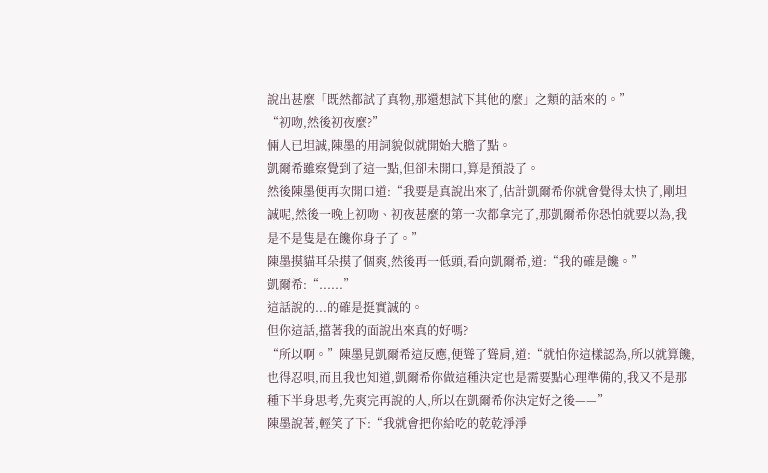說出甚麼「既然都試了真物,那還想試下其他的麼」之類的話來的。”
“初吻,然後初夜麼?”
倆人已坦誠,陳墨的用詞貌似就開始大膽了點。
凱爾希雖察覺到了這一點,但卻未開口,算是預設了。
然後陳墨便再次開口道:“我要是真說出來了,估計凱爾希你就會覺得太快了,剛坦誠呢,然後一晚上初吻、初夜甚麼的第一次都拿完了,那凱爾希你恐怕就要以為,我是不是隻是在饞你身子了。”
陳墨摸貓耳朵摸了個爽,然後再一低頭,看向凱爾希,道:“我的確是饞。”
凱爾希:“......”
這話說的...的確是挺實誠的。
但你這話,擋著我的面說出來真的好嗎?
“所以啊。”陳墨見凱爾希這反應,便聳了聳肩,道:“就怕你這樣認為,所以就算饞,也得忍唄,而且我也知道,凱爾希你做這種決定也是需要點心理準備的,我又不是那種下半身思考,先爽完再說的人,所以在凱爾希你決定好之後——”
陳墨說著,輕笑了下:“我就會把你給吃的乾乾淨淨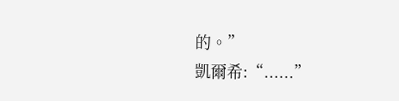的。”
凱爾希:“......”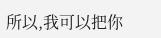所以,我可以把你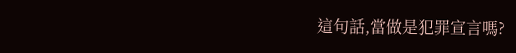這句話,當做是犯罪宣言嗎?